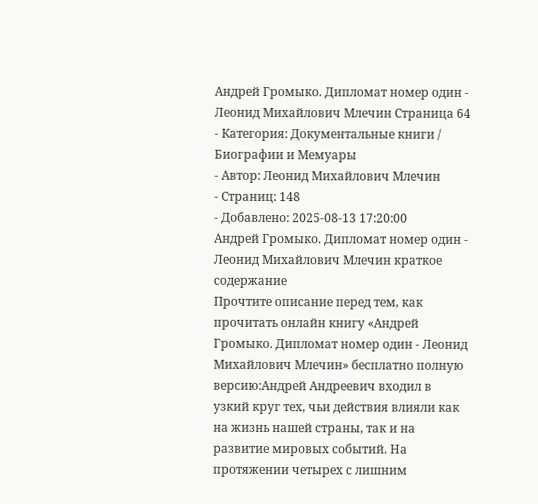Андрей Громыко. Дипломат номер один - Леонид Михайлович Млечин Страница 64
- Категория: Документальные книги / Биографии и Мемуары
- Автор: Леонид Михайлович Млечин
- Страниц: 148
- Добавлено: 2025-08-13 17:20:00
Андрей Громыко. Дипломат номер один - Леонид Михайлович Млечин краткое содержание
Прочтите описание перед тем, как прочитать онлайн книгу «Андрей Громыко. Дипломат номер один - Леонид Михайлович Млечин» бесплатно полную версию:Андрей Андреевич входил в узкий круг тех, чьи действия влияли как на жизнь нашей страны, так и на развитие мировых событий. На протяжении четырех с лишним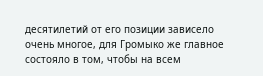десятилетий от его позиции зависело очень многое, для Громыко же главное состояло в том, чтобы на всем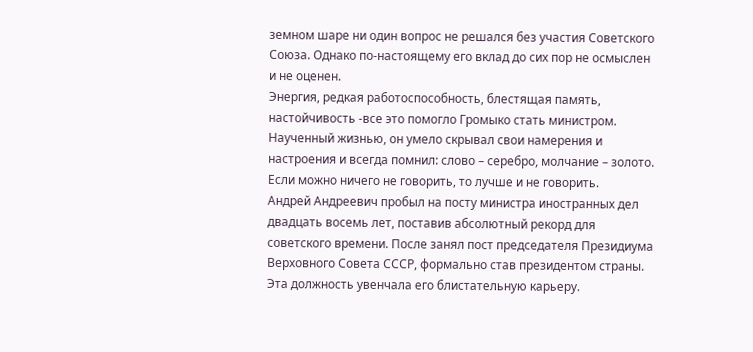земном шаре ни один вопрос не решался без участия Советского Союза. Однако по-настоящему его вклад до сих пор не осмыслен и не оценен.
Энергия, редкая работоспособность, блестящая память, настойчивость -все это помогло Громыко стать министром. Наученный жизнью, он умело скрывал свои намерения и настроения и всегда помнил: слово – серебро, молчание – золото. Если можно ничего не говорить, то лучше и не говорить.
Андрей Андреевич пробыл на посту министра иностранных дел двадцать восемь лет, поставив абсолютный рекорд для советского времени. После занял пост председателя Президиума Верховного Совета СССР, формально став президентом страны. Эта должность увенчала его блистательную карьеру.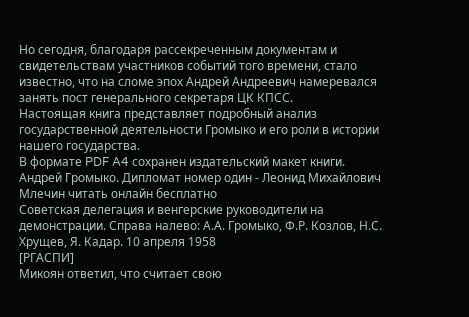Но сегодня, благодаря рассекреченным документам и свидетельствам участников событий того времени, стало известно, что на сломе эпох Андрей Андреевич намеревался занять пост генерального секретаря ЦК КПСС.
Настоящая книга представляет подробный анализ государственной деятельности Громыко и его роли в истории нашего государства.
В формате PDF A4 сохранен издательский макет книги.
Андрей Громыко. Дипломат номер один - Леонид Михайлович Млечин читать онлайн бесплатно
Советская делегация и венгерские руководители на демонстрации. Справа налево: А.А. Громыко, Ф.Р. Козлов, Н.С. Хрущев, Я. Кадар. 10 апреля 1958
[РГАСПИ]
Микоян ответил, что считает свою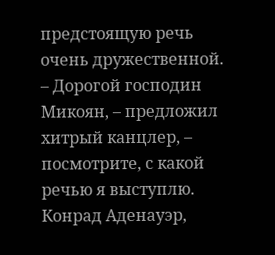предстоящую речь очень дружественной.
– Дорогой господин Микоян, – предложил хитрый канцлер, – посмотрите, с какой речью я выступлю.
Конрад Аденауэр,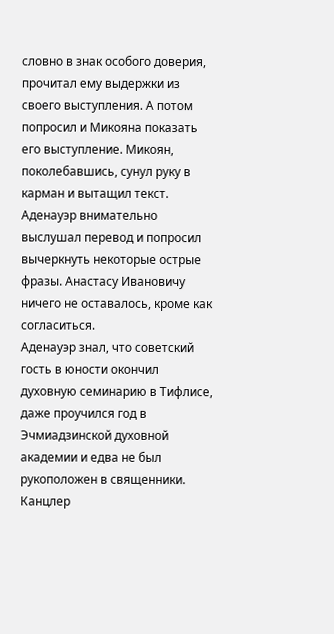словно в знак особого доверия, прочитал ему выдержки из своего выступления. А потом попросил и Микояна показать его выступление. Микоян, поколебавшись, сунул руку в карман и вытащил текст. Аденауэр внимательно выслушал перевод и попросил вычеркнуть некоторые острые фразы. Анастасу Ивановичу ничего не оставалось, кроме как согласиться.
Аденауэр знал, что советский гость в юности окончил духовную семинарию в Тифлисе, даже проучился год в Эчмиадзинской духовной академии и едва не был рукоположен в священники. Канцлер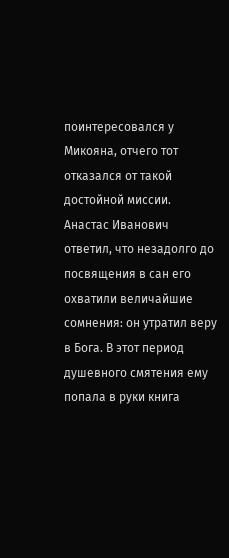поинтересовался у Микояна, отчего тот отказался от такой достойной миссии.
Анастас Иванович ответил, что незадолго до посвящения в сан его охватили величайшие сомнения: он утратил веру в Бога. В этот период душевного смятения ему попала в руки книга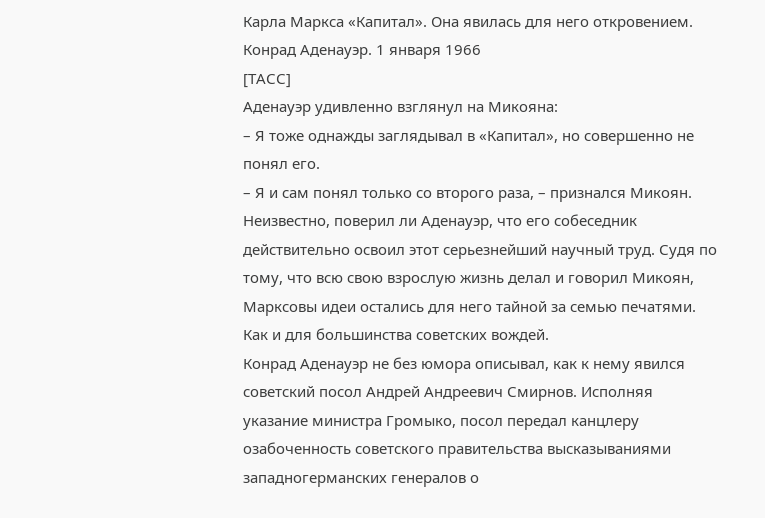Карла Маркса «Капитал». Она явилась для него откровением.
Конрад Аденауэр. 1 января 1966
[ТАСС]
Аденауэр удивленно взглянул на Микояна:
– Я тоже однажды заглядывал в «Капитал», но совершенно не понял его.
– Я и сам понял только со второго раза, – признался Микоян.
Неизвестно, поверил ли Аденауэр, что его собеседник действительно освоил этот серьезнейший научный труд. Судя по тому, что всю свою взрослую жизнь делал и говорил Микоян, Марксовы идеи остались для него тайной за семью печатями. Как и для большинства советских вождей.
Конрад Аденауэр не без юмора описывал, как к нему явился советский посол Андрей Андреевич Смирнов. Исполняя указание министра Громыко, посол передал канцлеру озабоченность советского правительства высказываниями западногерманских генералов о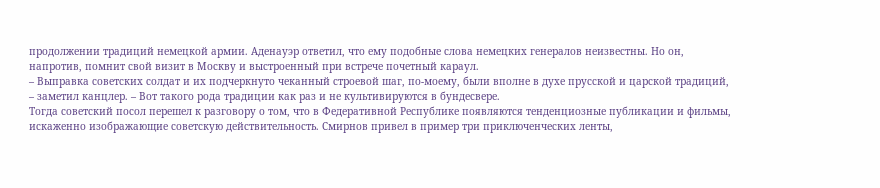продолжении традиций немецкой армии. Аденауэр ответил, что ему подобные слова немецких генералов неизвестны. Но он, напротив, помнит свой визит в Москву и выстроенный при встрече почетный караул.
– Выправка советских солдат и их подчеркнуто чеканный строевой шаг, по-моему, были вполне в духе прусской и царской традиций, – заметил канцлер. – Вот такого рода традиции как раз и не культивируются в бундесвере.
Тогда советский посол перешел к разговору о том, что в Федеративной Республике появляются тенденциозные публикации и фильмы, искаженно изображающие советскую действительность. Смирнов привел в пример три приключенческих ленты,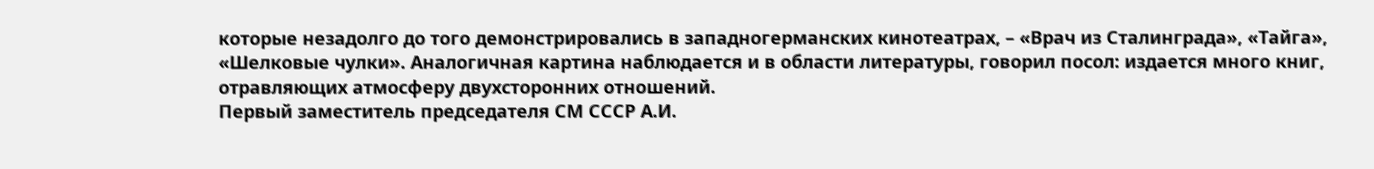которые незадолго до того демонстрировались в западногерманских кинотеатрах, – «Врач из Сталинграда», «Тайга», «Шелковые чулки». Аналогичная картина наблюдается и в области литературы, говорил посол: издается много книг, отравляющих атмосферу двухсторонних отношений.
Первый заместитель председателя СМ СССР А.И.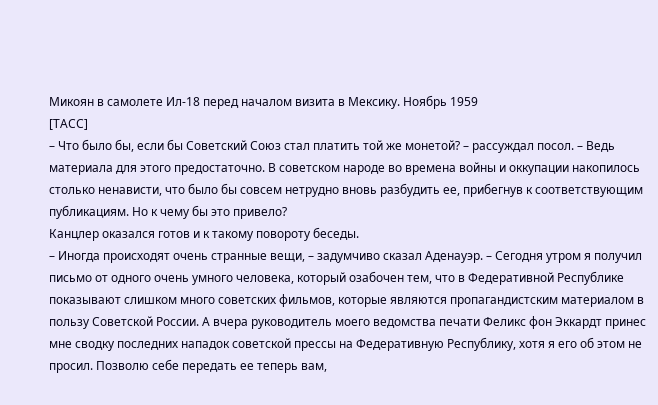Микоян в самолете Ил-18 перед началом визита в Мексику. Ноябрь 1959
[ТАСС]
– Что было бы, если бы Советский Союз стал платить той же монетой? – рассуждал посол. – Ведь материала для этого предостаточно. В советском народе во времена войны и оккупации накопилось столько ненависти, что было бы совсем нетрудно вновь разбудить ее, прибегнув к соответствующим публикациям. Но к чему бы это привело?
Канцлер оказался готов и к такому повороту беседы.
– Иногда происходят очень странные вещи, – задумчиво сказал Аденауэр. – Сегодня утром я получил письмо от одного очень умного человека, который озабочен тем, что в Федеративной Республике показывают слишком много советских фильмов, которые являются пропагандистским материалом в пользу Советской России. А вчера руководитель моего ведомства печати Феликс фон Эккардт принес мне сводку последних нападок советской прессы на Федеративную Республику, хотя я его об этом не просил. Позволю себе передать ее теперь вам,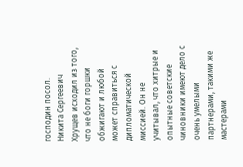господин посол.
Никита Сергеевич Хрущев исходил из того, что не боги горшки обжигают и любой может справиться с дипломатической миссией. Он не учитывал, что хитрые и опытные советские чиновники имеют дело с очень умелыми партнерами, такими же мастерами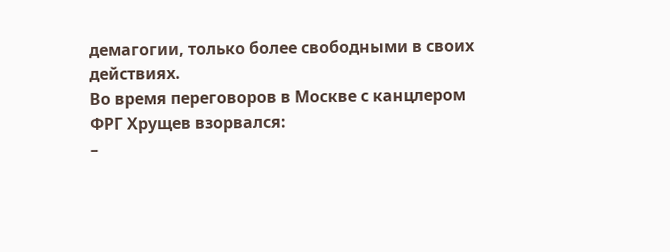демагогии, только более свободными в своих действиях.
Во время переговоров в Москве с канцлером ФРГ Хрущев взорвался:
–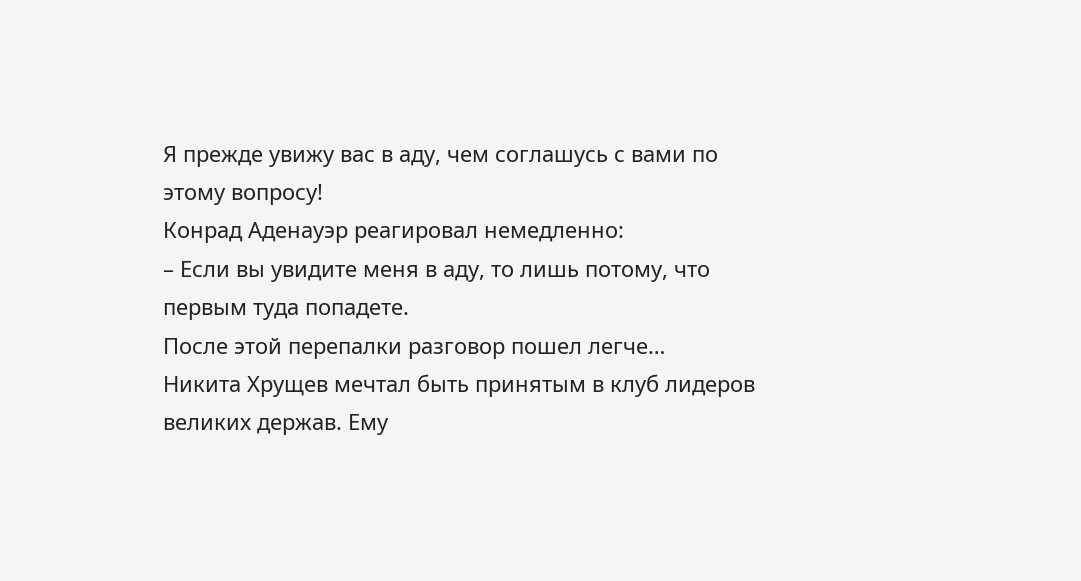Я прежде увижу вас в аду, чем соглашусь с вами по этому вопросу!
Конрад Аденауэр реагировал немедленно:
– Если вы увидите меня в аду, то лишь потому, что первым туда попадете.
После этой перепалки разговор пошел легче…
Никита Хрущев мечтал быть принятым в клуб лидеров великих держав. Ему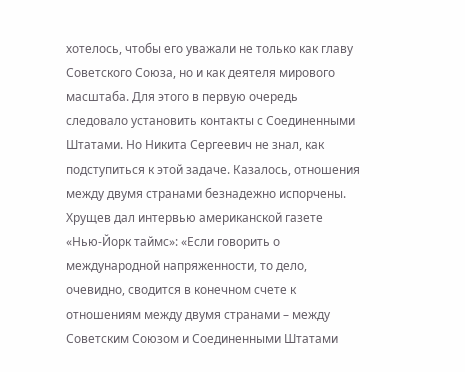хотелось, чтобы его уважали не только как главу Советского Союза, но и как деятеля мирового масштаба. Для этого в первую очередь следовало установить контакты с Соединенными Штатами. Но Никита Сергеевич не знал, как подступиться к этой задаче. Казалось, отношения между двумя странами безнадежно испорчены.
Хрущев дал интервью американской газете «Нью-Йорк таймс»: «Если говорить о международной напряженности, то дело, очевидно, сводится в конечном счете к отношениям между двумя странами – между Советским Союзом и Соединенными Штатами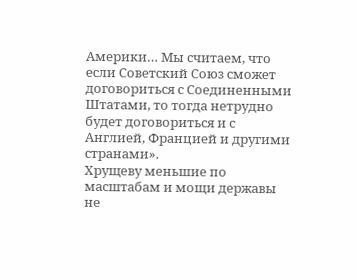Америки… Мы считаем, что если Советский Союз сможет договориться с Соединенными Штатами, то тогда нетрудно будет договориться и с Англией, Францией и другими странами».
Хрущеву меньшие по масштабам и мощи державы не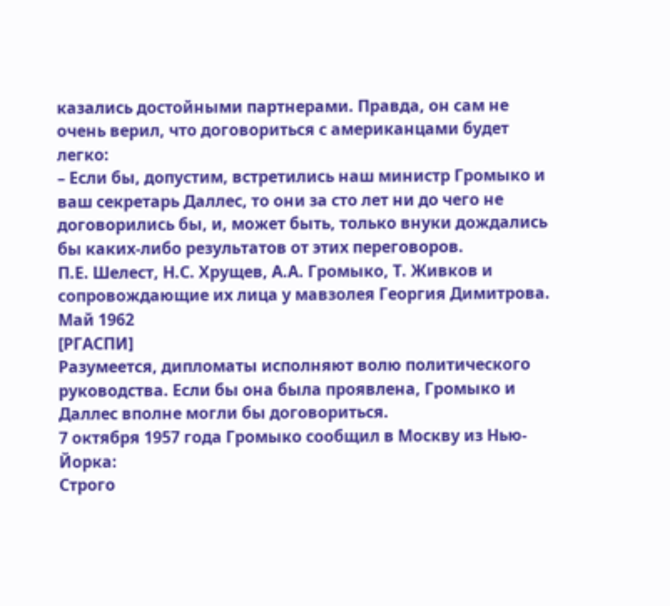казались достойными партнерами. Правда, он сам не очень верил, что договориться с американцами будет легко:
– Если бы, допустим, встретились наш министр Громыко и ваш секретарь Даллес, то они за сто лет ни до чего не договорились бы, и, может быть, только внуки дождались бы каких-либо результатов от этих переговоров.
П.Е. Шелест, Н.С. Хрущев, А.А. Громыко, Т. Живков и сопровождающие их лица у мавзолея Георгия Димитрова. Май 1962
[РГАСПИ]
Разумеется, дипломаты исполняют волю политического руководства. Если бы она была проявлена, Громыко и Даллес вполне могли бы договориться.
7 октября 1957 года Громыко сообщил в Москву из Нью-Йорка:
Строго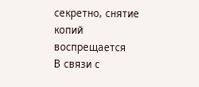секретно, снятие копий воспрещается
В связи с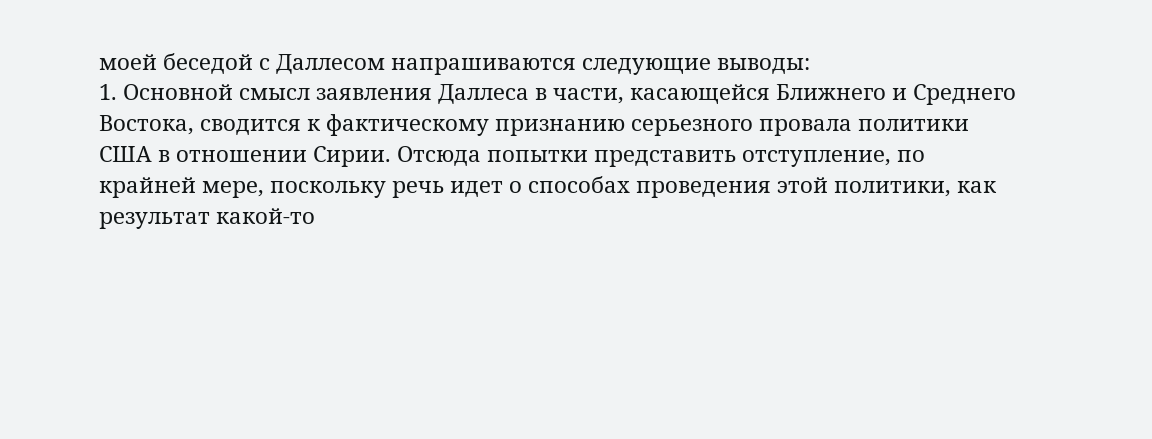моей беседой с Даллесом напрашиваются следующие выводы:
1. Основной смысл заявления Даллеса в части, касающейся Ближнего и Среднего Востока, сводится к фактическому признанию серьезного провала политики США в отношении Сирии. Отсюда попытки представить отступление, по крайней мере, поскольку речь идет о способах проведения этой политики, как результат какой-то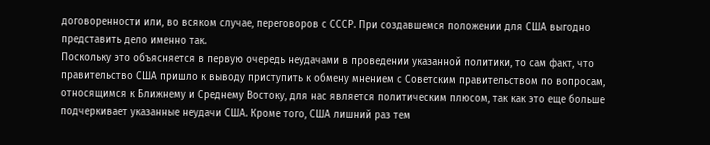договоренности или, во всяком случае, переговоров с СССР. При создавшемся положении для США выгодно представить дело именно так.
Поскольку это объясняется в первую очередь неудачами в проведении указанной политики, то сам факт, что правительство США пришло к выводу приступить к обмену мнением с Советским правительством по вопросам, относящимся к Ближнему и Среднему Востоку, для нас является политическим плюсом, так как это еще больше подчеркивает указанные неудачи США. Кроме того, США лишний раз тем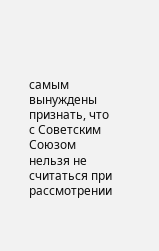самым вынуждены признать, что с Советским Союзом нельзя не считаться при рассмотрении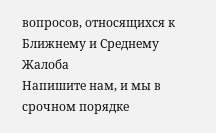вопросов, относящихся к Ближнему и Среднему
Жалоба
Напишите нам, и мы в срочном порядке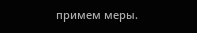примем меры.